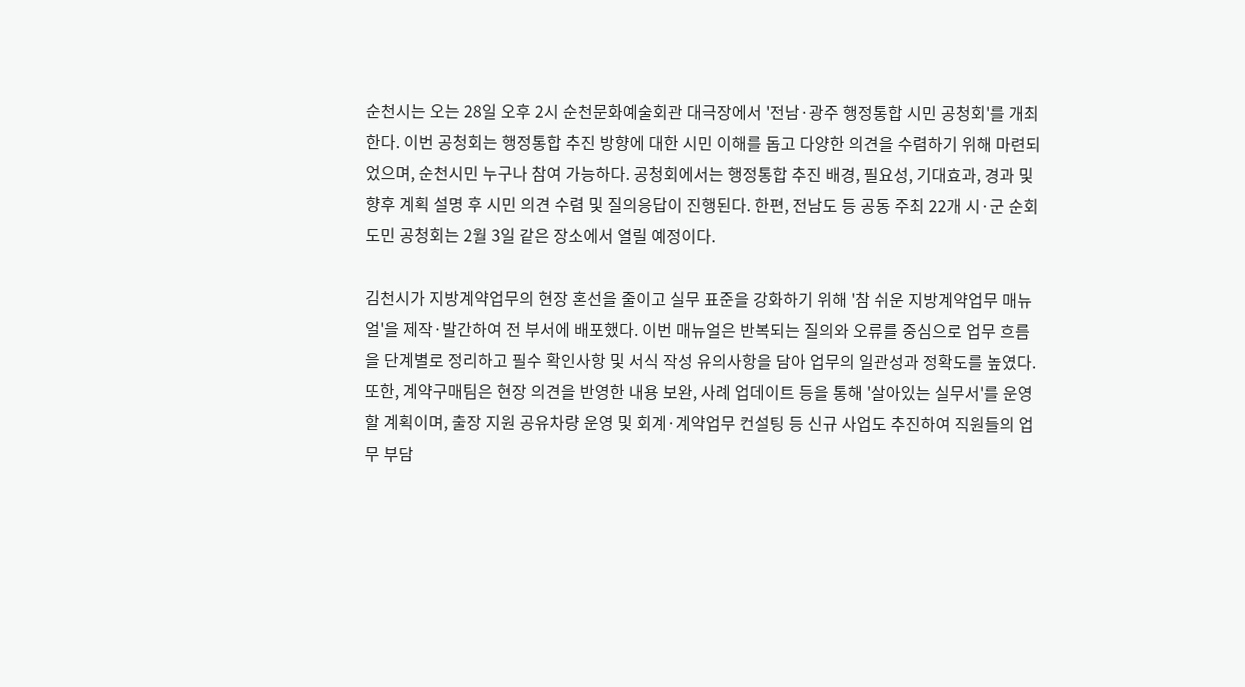순천시는 오는 28일 오후 2시 순천문화예술회관 대극장에서 '전남·광주 행정통합 시민 공청회'를 개최한다. 이번 공청회는 행정통합 추진 방향에 대한 시민 이해를 돕고 다양한 의견을 수렴하기 위해 마련되었으며, 순천시민 누구나 참여 가능하다. 공청회에서는 행정통합 추진 배경, 필요성, 기대효과, 경과 및 향후 계획 설명 후 시민 의견 수렴 및 질의응답이 진행된다. 한편, 전남도 등 공동 주최 22개 시·군 순회 도민 공청회는 2월 3일 같은 장소에서 열릴 예정이다.

김천시가 지방계약업무의 현장 혼선을 줄이고 실무 표준을 강화하기 위해 '참 쉬운 지방계약업무 매뉴얼'을 제작·발간하여 전 부서에 배포했다. 이번 매뉴얼은 반복되는 질의와 오류를 중심으로 업무 흐름을 단계별로 정리하고 필수 확인사항 및 서식 작성 유의사항을 담아 업무의 일관성과 정확도를 높였다. 또한, 계약구매팀은 현장 의견을 반영한 내용 보완, 사례 업데이트 등을 통해 '살아있는 실무서'를 운영할 계획이며, 출장 지원 공유차량 운영 및 회계·계약업무 컨설팅 등 신규 사업도 추진하여 직원들의 업무 부담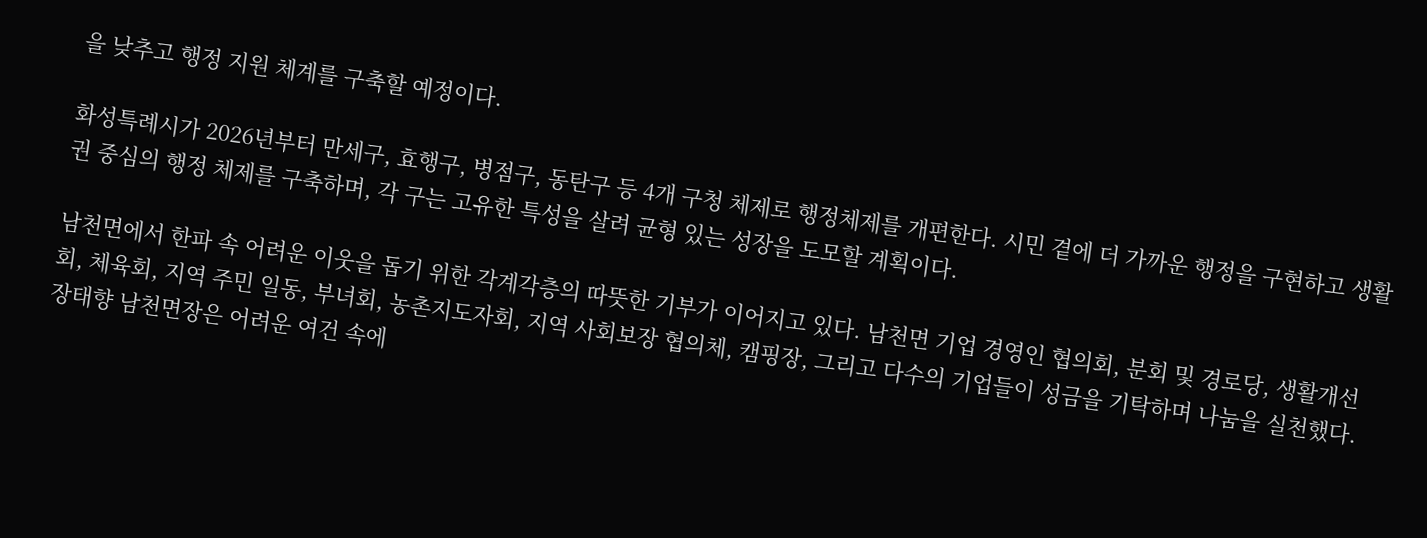을 낮추고 행정 지원 체계를 구축할 예정이다.

화성특례시가 2026년부터 만세구, 효행구, 병점구, 동탄구 등 4개 구청 체제로 행정체제를 개편한다. 시민 곁에 더 가까운 행정을 구현하고 생활권 중심의 행정 체제를 구축하며, 각 구는 고유한 특성을 살려 균형 있는 성장을 도모할 계획이다.

남천면에서 한파 속 어려운 이웃을 돕기 위한 각계각층의 따뜻한 기부가 이어지고 있다. 남천면 기업 경영인 협의회, 분회 및 경로당, 생활개선회, 체육회, 지역 주민 일동, 부녀회, 농촌지도자회, 지역 사회보장 협의체, 캠핑장, 그리고 다수의 기업들이 성금을 기탁하며 나눔을 실천했다. 장태향 남천면장은 어려운 여건 속에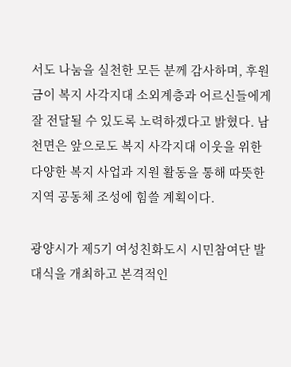서도 나눔을 실천한 모든 분께 감사하며, 후원금이 복지 사각지대 소외계층과 어르신들에게 잘 전달될 수 있도록 노력하겠다고 밝혔다. 남천면은 앞으로도 복지 사각지대 이웃을 위한 다양한 복지 사업과 지원 활동을 통해 따뜻한 지역 공동체 조성에 힘쓸 계획이다.

광양시가 제5기 여성친화도시 시민참여단 발대식을 개최하고 본격적인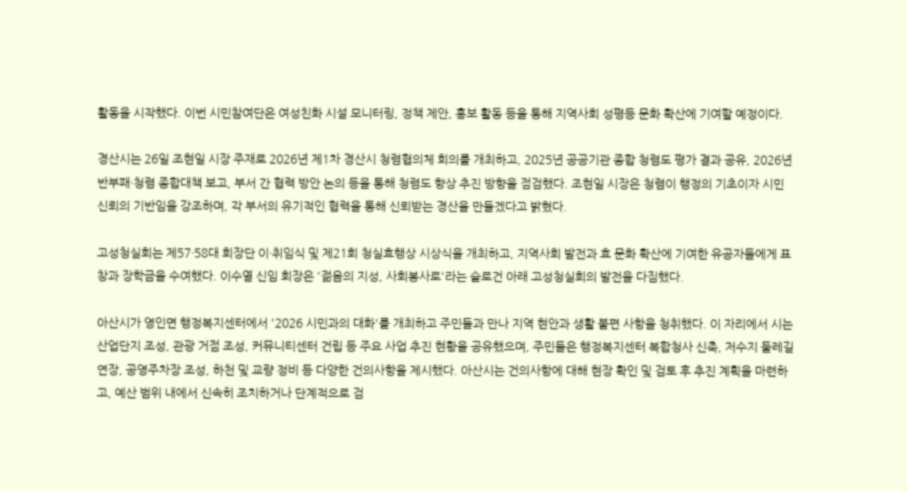활동을 시작했다. 이번 시민참여단은 여성친화 시설 모니터링, 정책 제안, 홍보 활동 등을 통해 지역사회 성평등 문화 확산에 기여할 예정이다.

경산시는 26일 조현일 시장 주재로 2026년 제1차 경산시 청렴협의체 회의를 개최하고, 2025년 공공기관 종합 청렴도 평가 결과 공유, 2026년 반부패·청렴 종합대책 보고, 부서 간 협력 방안 논의 등을 통해 청렴도 향상 추진 방향을 점검했다. 조현일 시장은 청렴이 행정의 기초이자 시민 신뢰의 기반임을 강조하며, 각 부서의 유기적인 협력을 통해 신뢰받는 경산을 만들겠다고 밝혔다.

고성청실회는 제57·58대 회장단 이·취임식 및 제21회 청실효행상 시상식을 개최하고, 지역사회 발전과 효 문화 확산에 기여한 유공자들에게 표창과 장학금을 수여했다. 이수열 신임 회장은 '젊음의 지성, 사회봉사로'라는 슬로건 아래 고성청실회의 발전을 다짐했다.

아산시가 영인면 행정복지센터에서 '2026 시민과의 대화'를 개최하고 주민들과 만나 지역 현안과 생활 불편 사항을 청취했다. 이 자리에서 시는 산업단지 조성, 관광 거점 조성, 커뮤니티센터 건립 등 주요 사업 추진 현황을 공유했으며, 주민들은 행정복지센터 복합청사 신축, 저수지 둘레길 연장, 공영주차장 조성, 하천 및 교량 정비 등 다양한 건의사항을 제시했다. 아산시는 건의사항에 대해 현장 확인 및 검토 후 추진 계획을 마련하고, 예산 범위 내에서 신속히 조치하거나 단계적으로 검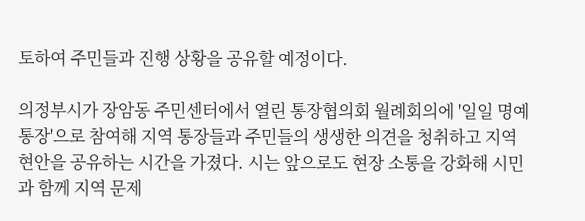토하여 주민들과 진행 상황을 공유할 예정이다.

의정부시가 장암동 주민센터에서 열린 통장협의회 월례회의에 '일일 명예통장'으로 참여해 지역 통장들과 주민들의 생생한 의견을 청취하고 지역 현안을 공유하는 시간을 가졌다. 시는 앞으로도 현장 소통을 강화해 시민과 함께 지역 문제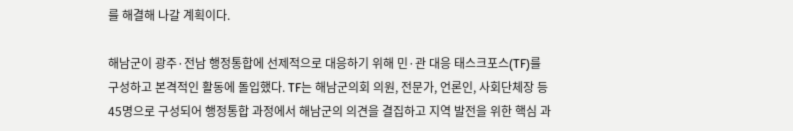를 해결해 나갈 계획이다.

해남군이 광주·전남 행정통합에 선제적으로 대응하기 위해 민·관 대응 태스크포스(TF)를 구성하고 본격적인 활동에 돌입했다. TF는 해남군의회 의원, 전문가, 언론인, 사회단체장 등 45명으로 구성되어 행정통합 과정에서 해남군의 의견을 결집하고 지역 발전을 위한 핵심 과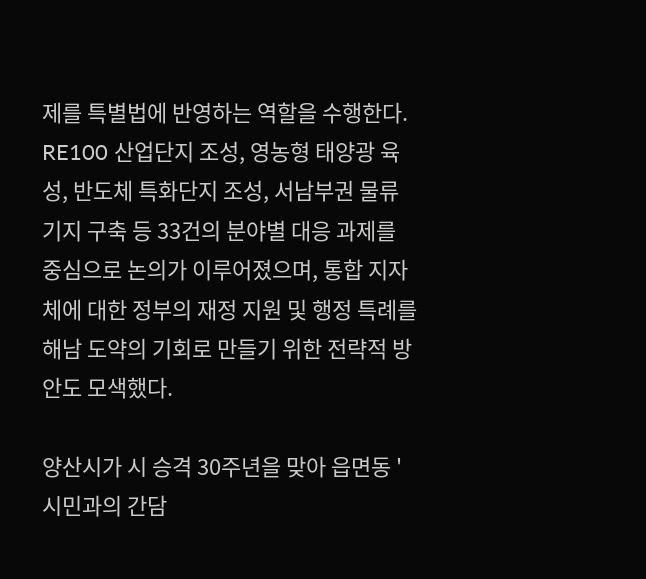제를 특별법에 반영하는 역할을 수행한다. RE100 산업단지 조성, 영농형 태양광 육성, 반도체 특화단지 조성, 서남부권 물류기지 구축 등 33건의 분야별 대응 과제를 중심으로 논의가 이루어졌으며, 통합 지자체에 대한 정부의 재정 지원 및 행정 특례를 해남 도약의 기회로 만들기 위한 전략적 방안도 모색했다.

양산시가 시 승격 30주년을 맞아 읍면동 '시민과의 간담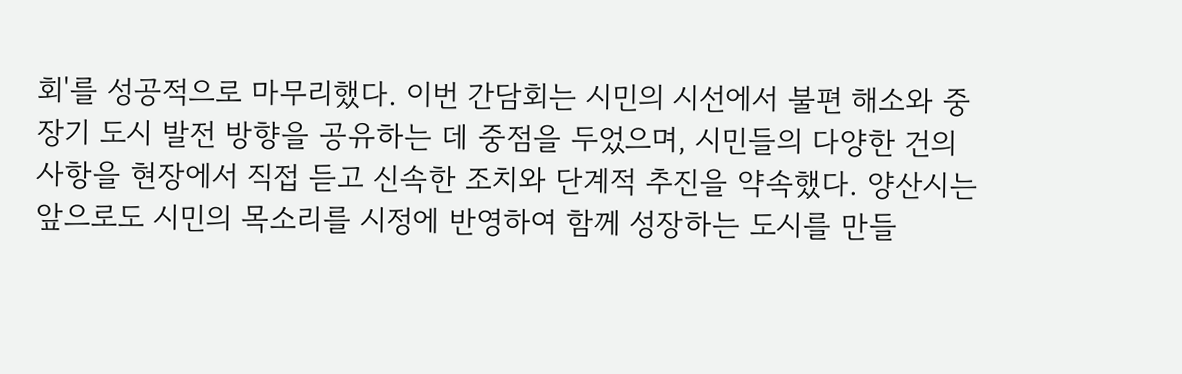회'를 성공적으로 마무리했다. 이번 간담회는 시민의 시선에서 불편 해소와 중장기 도시 발전 방향을 공유하는 데 중점을 두었으며, 시민들의 다양한 건의사항을 현장에서 직접 듣고 신속한 조치와 단계적 추진을 약속했다. 양산시는 앞으로도 시민의 목소리를 시정에 반영하여 함께 성장하는 도시를 만들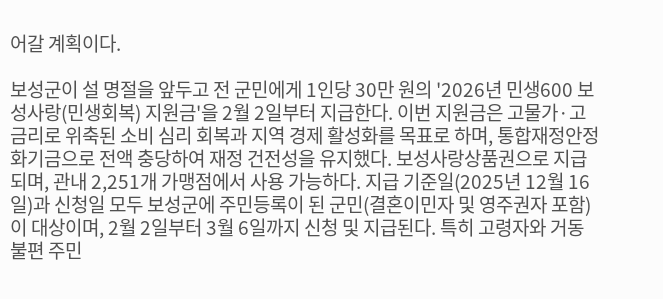어갈 계획이다.

보성군이 설 명절을 앞두고 전 군민에게 1인당 30만 원의 '2026년 민생600 보성사랑(민생회복) 지원금'을 2월 2일부터 지급한다. 이번 지원금은 고물가·고금리로 위축된 소비 심리 회복과 지역 경제 활성화를 목표로 하며, 통합재정안정화기금으로 전액 충당하여 재정 건전성을 유지했다. 보성사랑상품권으로 지급되며, 관내 2,251개 가맹점에서 사용 가능하다. 지급 기준일(2025년 12월 16일)과 신청일 모두 보성군에 주민등록이 된 군민(결혼이민자 및 영주권자 포함)이 대상이며, 2월 2일부터 3월 6일까지 신청 및 지급된다. 특히 고령자와 거동 불편 주민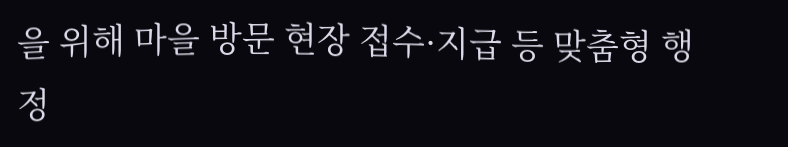을 위해 마을 방문 현장 접수·지급 등 맞춤형 행정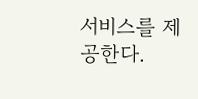서비스를 제공한다.